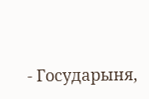- Государыня,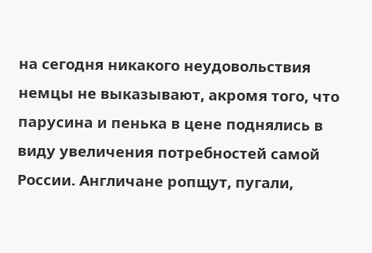на сегодня никакого неудовольствия немцы не выказывают, акромя того, что парусина и пенька в цене поднялись в виду увеличения потребностей самой России. Англичане ропщут, пугали,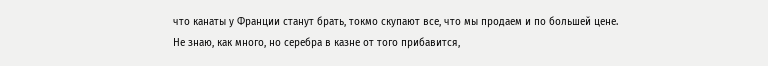что канаты у Франции станут брать, токмо скупают все, что мы продаем и по большей цене. Не знаю, как много, но серебра в казне от того прибавится,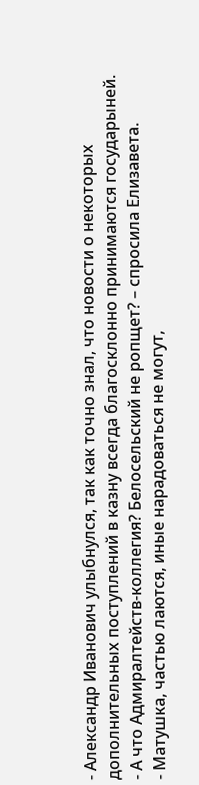- Александр Иванович улыбнулся, так как точно знал, что новости о некоторых дополнительных поступлений в казну всегда благосклонно принимаются государыней.
- А что Адмиралтейств-коллегия? Белосельский не ропщет? – спросила Елизавета.
- Матушка, частью лаются, иные нарадоваться не могут,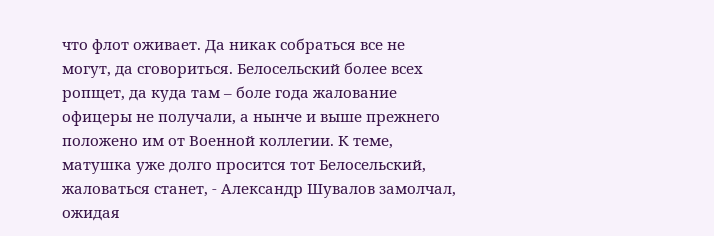что флот оживает. Да никак собраться все не могут, да сговориться. Белосельский более всех ропщет, да куда там – боле года жалование офицеры не получали, а нынче и выше прежнего положено им от Военной коллегии. К теме, матушка уже долго просится тот Белосельский, жаловаться станет, - Александр Шувалов замолчал, ожидая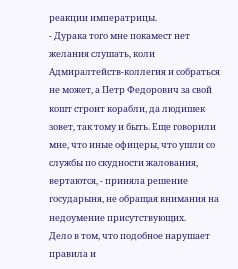реакции императрицы.
- Дурака того мне покамест нет желания слушать, коли Адмиралтейств-коллегия и собраться не может, а Петр Федорович за свой кошт строит корабли, да людишек зовет, так тому и быть. Еще говорили мне, что иные офицеры, что ушли со службы по скудности жалования, вертаются, - приняла решение государыня, не обращая внимания на недоумение присутствующих.
Дело в том, что подобное нарушает правила и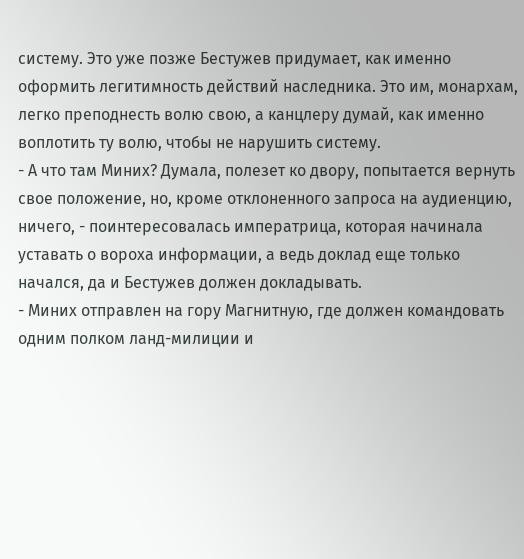систему. Это уже позже Бестужев придумает, как именно оформить легитимность действий наследника. Это им, монархам, легко преподнесть волю свою, а канцлеру думай, как именно воплотить ту волю, чтобы не нарушить систему.
- А что там Миних? Думала, полезет ко двору, попытается вернуть свое положение, но, кроме отклоненного запроса на аудиенцию, ничего, - поинтересовалась императрица, которая начинала уставать о вороха информации, а ведь доклад еще только начался, да и Бестужев должен докладывать.
- Миних отправлен на гору Магнитную, где должен командовать одним полком ланд-милиции и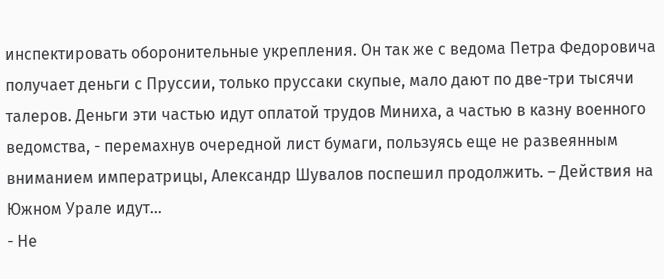инспектировать оборонительные укрепления. Он так же с ведома Петра Федоровича получает деньги с Пруссии, только пруссаки скупые, мало дают по две-три тысячи талеров. Деньги эти частью идут оплатой трудов Миниха, а частью в казну военного ведомства, - перемахнув очередной лист бумаги, пользуясь еще не развеянным вниманием императрицы, Александр Шувалов поспешил продолжить. – Действия на Южном Урале идут…
- Не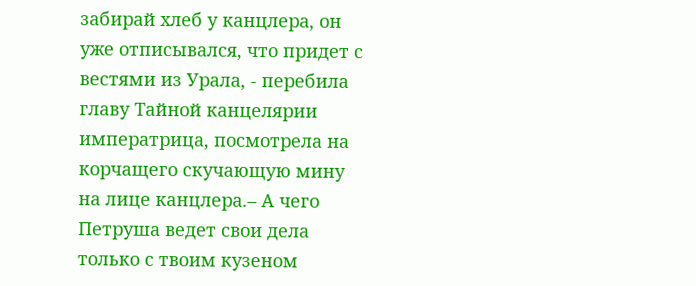забирай хлеб у канцлера, он уже отписывался, что придет с вестями из Урала, - перебила главу Тайной канцелярии императрица, посмотрела на корчащего скучающую мину на лице канцлера.– А чего Петруша ведет свои дела только с твоим кузеном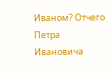Иваном? Отчего Петра Ивановича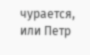чурается, или Петр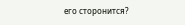его сторонится?